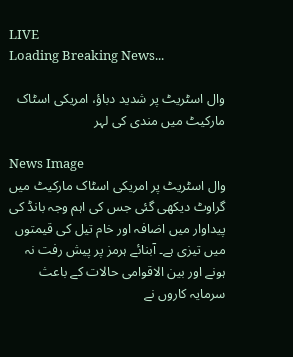LIVE
Loading Breaking News...

وال اسٹریٹ پر شدید دباؤ، امریکی اسٹاک مارکیٹ میں مندی کی لہر

News Image
وال اسٹریٹ پر امریکی اسٹاک مارکیٹ میں گراوٹ دیکھی گئی جس کی اہم وجہ بانڈ کی پیداوار میں اضافہ اور خام تیل کی قیمتوں میں تیزی ہے۔ آبنائے ہرمز پر پیش رفت نہ ہونے اور بین الاقوامی حالات کے باعث سرمایہ کاروں نے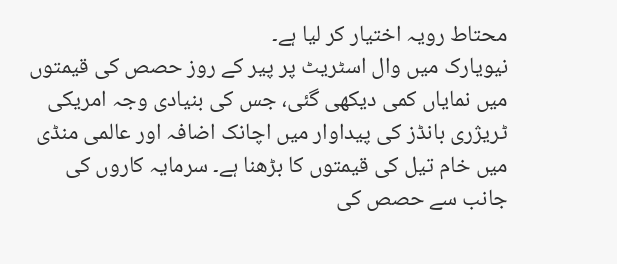محتاط رویہ اختیار کر لیا ہے۔
نیویارک میں وال اسٹریٹ پر پیر کے روز حصص کی قیمتوں میں نمایاں کمی دیکھی گئی، جس کی بنیادی وجہ امریکی ٹریژری بانڈز کی پیداوار میں اچانک اضافہ اور عالمی منڈی میں خام تیل کی قیمتوں کا بڑھنا ہے۔ سرمایہ کاروں کی جانب سے حصص کی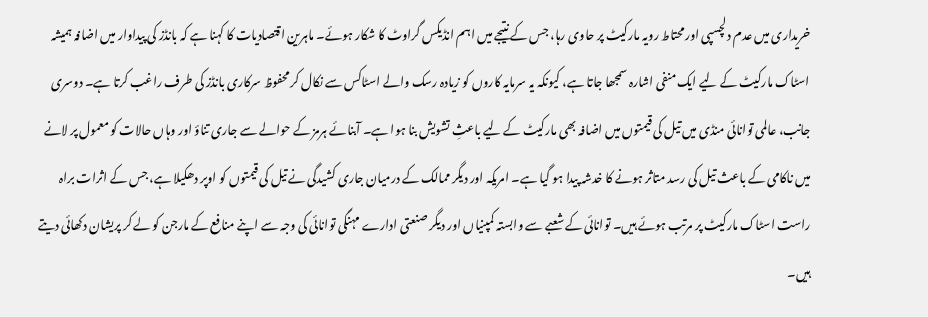خریداری میں عدم دلچسپی اور محتاط رویہ مارکیٹ پر حاوی رہا، جس کے نتیجے میں اہم انڈیکس گراوٹ کا شکار ہوئے۔ ماہرین اقتصادیات کا کہنا ہے کہ بانڈز کی پیداوار میں اضافہ ہمیشہ اسٹاک مارکیٹ کے لیے ایک منفی اشارہ سمجھا جاتا ہے، کیونکہ یہ سرمایہ کاروں کو زیادہ رسک والے اسٹاکس سے نکال کر محفوظ سرکاری بانڈز کی طرف راغب کرتا ہے۔ دوسری جانب، عالمی توانائی منڈی میں تیل کی قیمتوں میں اضافہ بھی مارکیٹ کے لیے باعثِ تشویش بنا ہوا ہے۔ آبنائے ہرمز کے حوالے سے جاری تناؤ اور وہاں حالات کو معمول پر لانے میں ناکامی کے باعث تیل کی رسد متاثر ہونے کا خدشہ پیدا ہو گیا ہے۔ امریکہ اور دیگر ممالک کے درمیان جاری کشیدگی نے تیل کی قیمتوں کو اوپر دھکیلا ہے، جس کے اثرات براہ راست اسٹاک مارکیٹ پر مرتب ہوئے ہیں۔ توانائی کے شعبے سے وابستہ کمپنیاں اور دیگر صنعتی ادارے مہنگی توانائی کی وجہ سے اپنے منافع کے مارجن کو لے کر پریشان دکھائی دیتے ہیں۔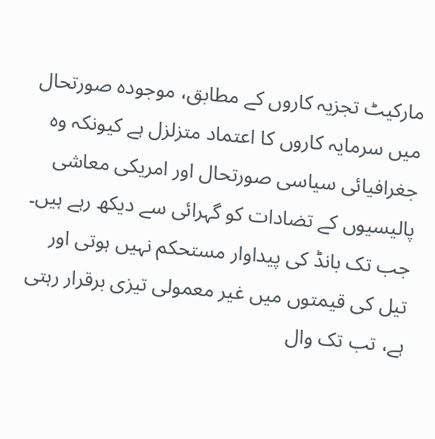مارکیٹ تجزیہ کاروں کے مطابق، موجودہ صورتحال میں سرمایہ کاروں کا اعتماد متزلزل ہے کیونکہ وہ جغرافیائی سیاسی صورتحال اور امریکی معاشی پالیسیوں کے تضادات کو گہرائی سے دیکھ رہے ہیں۔ جب تک بانڈ کی پیداوار مستحکم نہیں ہوتی اور تیل کی قیمتوں میں غیر معمولی تیزی برقرار رہتی ہے، تب تک وال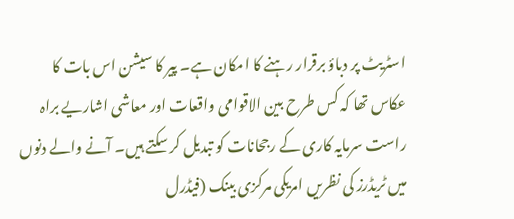اسٹریٹ پر دباؤ برقرار رہنے کا امکان ہے۔ پیر کا سیشن اس بات کا عکاس تھا کہ کس طرح بین الاقوامی واقعات اور معاشی اشاریے براہ راست سرمایہ کاری کے رجحانات کو تبدیل کر سکتے ہیں۔ آنے والے دنوں میں ٹریڈرز کی نظریں امریکی مرکزی بینک (فیڈرل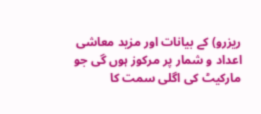ریزرو) کے بیانات اور مزید معاشی اعداد و شمار پر مرکوز ہوں گی جو مارکیٹ کی اگلی سمت کا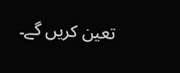تعین کریں گے۔